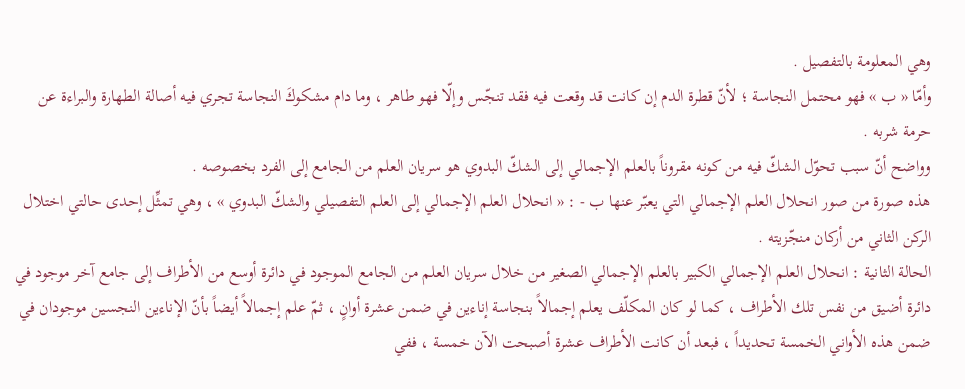وهي المعلومة بالتفصيل .
وأمّا « ب » فهو محتمل النجاسة ؛ لأنّ قطرة الدم إن كانت قد وقعت فيه فقد تنجّس وإلّا فهو طاهر ، وما دام مشكوكَ النجاسة تجري فيه أصالة الطهارة والبراءة عن حرمة شربه .
وواضح أنّ سبب تحوّل الشكّ فيه من كونه مقروناً بالعلم الإجمالي إلى الشكّ البدوي هو سريان العلم من الجامع إلى الفرد بخصوصه .
هذه صورة من صور انحلال العلم الإجمالي التي يعبّر عنها ب - : « انحلال العلم الإجمالي إلى العلم التفصيلي والشكّ البدوي » ، وهي تمثِّل إحدى حالتي اختلال الركن الثاني من أركان منجّزيته .
الحالة الثانية : انحلال العلم الإجمالي الكبير بالعلم الإجمالي الصغير من خلال سريان العلم من الجامع الموجود في دائرة أوسع من الأطراف إلى جامع آخر موجود في دائرة أضيق من نفس تلك الأطراف ، كما لو كان المكلّف يعلم إجمالاً بنجاسة إناءين في ضمن عشرة أوانٍ ، ثمّ علم إجمالاً أيضاً بأنّ الإناءين النجسين موجودان في ضمن هذه الأواني الخمسة تحديداً ، فبعد أن كانت الأطراف عشرة أصبحت الآن خمسة ، ففي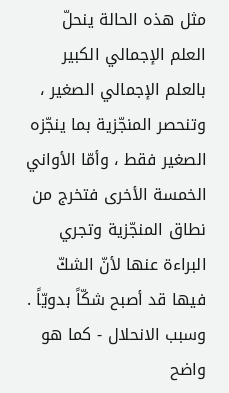مثل هذه الحالة ينحلّ العلم الإجمالي الكبير بالعلم الإجمالي الصغير ، وتنحصر المنجّزية بما ينجّزه الصغير فقط ، وأمّا الأواني الخمسة الأخرى فتخرج من نطاق المنجّزية وتجري البراءة عنها لأنّ الشكّ فيها قد أصبح شكّاً بدويّاً .
وسبب الانحلال - كما هو واضح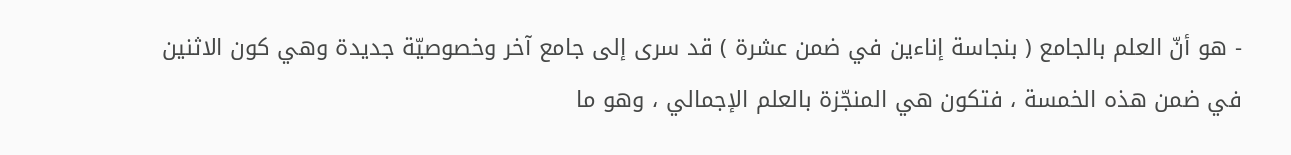- هو أنّ العلم بالجامع ( بنجاسة إناءين في ضمن عشرة ) قد سرى إلى جامع آخر وخصوصيّة جديدة وهي كون الاثنين في ضمن هذه الخمسة ، فتكون هي المنجّزة بالعلم الإجمالي ، وهو ما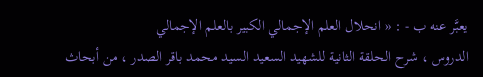يعبَّر عنه ب - : « انحلال العلم الإجمالي الكبير بالعلم الإجمالي
الدروس ، شرح الحلقة الثانية للشهيد السعيد السيد محمد باقر الصدر ، من أبحاث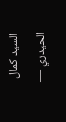السيد كمال الحيدري —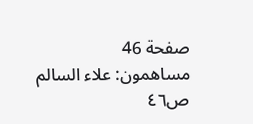صفحة 46
مساهمون: علاء السالم
ص٤٦